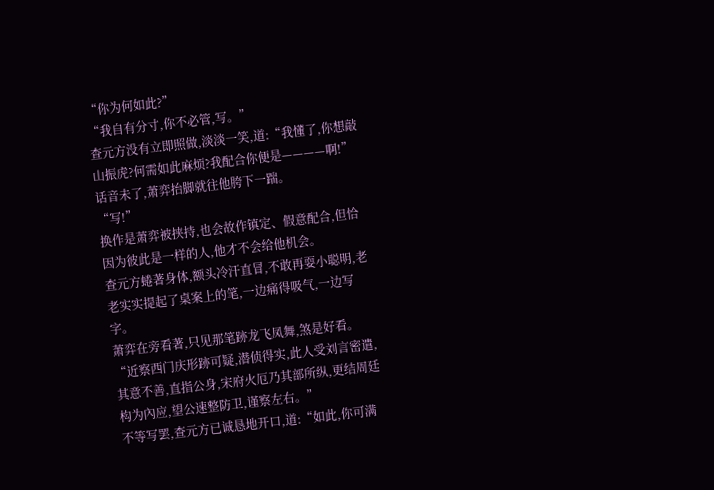“你为何如此?”
“我自有分寸,你不必管,写。”
查元方没有立即照做,淡淡一笑,道:“我懂了,你想敲山振虎?何需如此麻烦?我配合你便是————啊!”
话音未了,萧弈抬脚就往他胯下一踹。
“写!”
换作是萧弈被挟持,也会故作镇定、假意配合,但恰因为彼此是一样的人,他才不会给他机会。
查元方蜷著身体,额头冷汗直冒,不敢再耍小聪明,老老实实提起了桌案上的笔,一边痛得吸气,一边写字。
萧弈在旁看著,只见那笔跡龙飞凤舞,煞是好看。
“近察西门庆形跡可疑,潜侦得实,此人受刘言密遣,其意不善,直指公身,宋府火厄乃其部所纵,更结周廷构为內应,望公速整防卫,谨察左右。”
不等写罢,查元方已诚恳地开口,道:“如此,你可满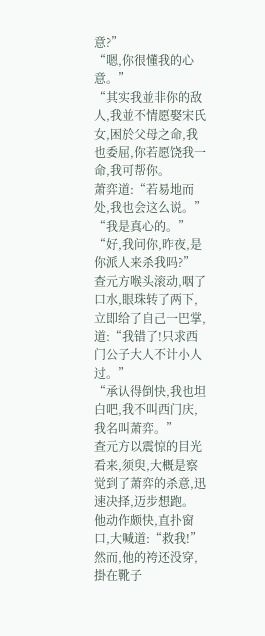意?”
“嗯,你很懂我的心意。”
“其实我並非你的敌人,我並不情愿娶宋氏女,困於父母之命,我也委屈,你若愿饶我一命,我可帮你。
萧弈道:“若易地而处,我也会这么说。”
“我是真心的。”
“好,我问你,昨夜,是你派人来杀我吗?”
查元方喉头滚动,咽了口水,眼珠转了两下,立即给了自己一巴掌,道:“我错了!只求西门公子大人不计小人过。”
“承认得倒快,我也坦白吧,我不叫西门庆,我名叫萧弈。”
查元方以震惊的目光看来,须臾,大概是察觉到了萧弈的杀意,迅速决择,迈步想跑。
他动作颇快,直扑窗口,大喊道:“救我!”
然而,他的袴还没穿,掛在靴子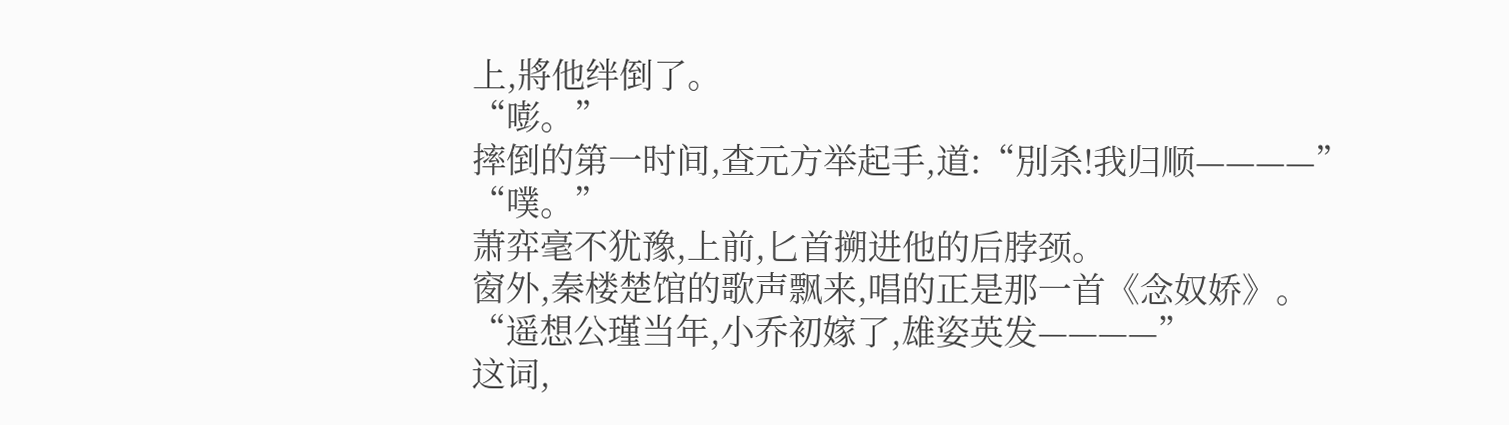上,將他绊倒了。
“嘭。”
摔倒的第一时间,查元方举起手,道:“別杀!我归顺————”
“噗。”
萧弈毫不犹豫,上前,匕首搠进他的后脖颈。
窗外,秦楼楚馆的歌声飘来,唱的正是那一首《念奴娇》。
“遥想公瑾当年,小乔初嫁了,雄姿英发————”
这词,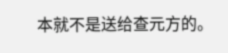本就不是送给查元方的。